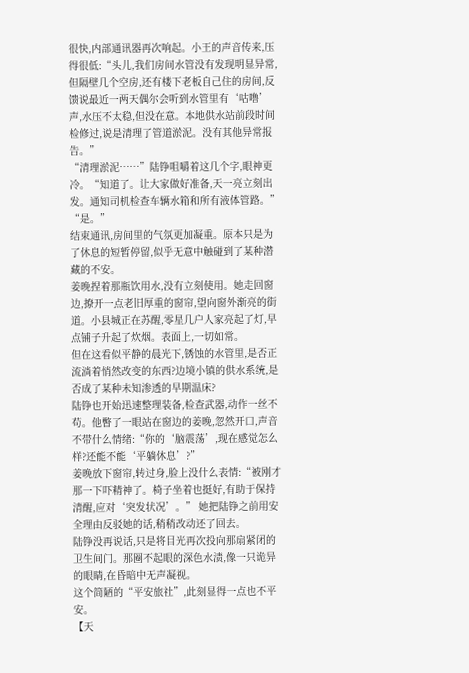很快,内部通讯器再次响起。小王的声音传来,压得很低:“头儿,我们房间水管没有发现明显异常,但隔壁几个空房,还有楼下老板自己住的房间,反馈说最近一两天偶尔会听到水管里有‘咕噜’声,水压不太稳,但没在意。本地供水站前段时间检修过,说是清理了管道淤泥。没有其他异常报告。”
“清理淤泥……”陆铮咀嚼着这几个字,眼神更冷。“知道了。让大家做好准备,天一亮立刻出发。通知司机检查车辆水箱和所有液体管路。”
“是。”
结束通讯,房间里的气氛更加凝重。原本只是为了休息的短暂停留,似乎无意中触碰到了某种潜藏的不安。
姜晚捏着那瓶饮用水,没有立刻使用。她走回窗边,撩开一点老旧厚重的窗帘,望向窗外渐亮的街道。小县城正在苏醒,零星几户人家亮起了灯,早点铺子升起了炊烟。表面上,一切如常。
但在这看似平静的晨光下,锈蚀的水管里,是否正流淌着悄然改变的东西?边境小镇的供水系统,是否成了某种未知渗透的早期温床?
陆铮也开始迅速整理装备,检查武器,动作一丝不苟。他瞥了一眼站在窗边的姜晚,忽然开口,声音不带什么情绪:“你的‘脑震荡’,现在感觉怎么样?还能不能‘平躺休息’?”
姜晚放下窗帘,转过身,脸上没什么表情:“被刚才那一下吓精神了。椅子坐着也挺好,有助于保持清醒,应对‘突发状况’。” 她把陆铮之前用安全理由反驳她的话,稍稍改动还了回去。
陆铮没再说话,只是将目光再次投向那扇紧闭的卫生间门。那圈不起眼的深色水渍,像一只诡异的眼睛,在昏暗中无声凝视。
这个简陋的“平安旅社”,此刻显得一点也不平安。
【天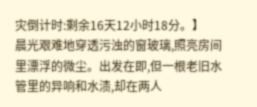灾倒计时:剩余16天12小时18分。】
晨光艰难地穿透污浊的窗玻璃,照亮房间里漂浮的微尘。出发在即,但一根老旧水管里的异响和水渍,却在两人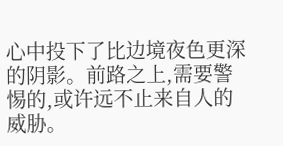心中投下了比边境夜色更深的阴影。前路之上,需要警惕的,或许远不止来自人的威胁。